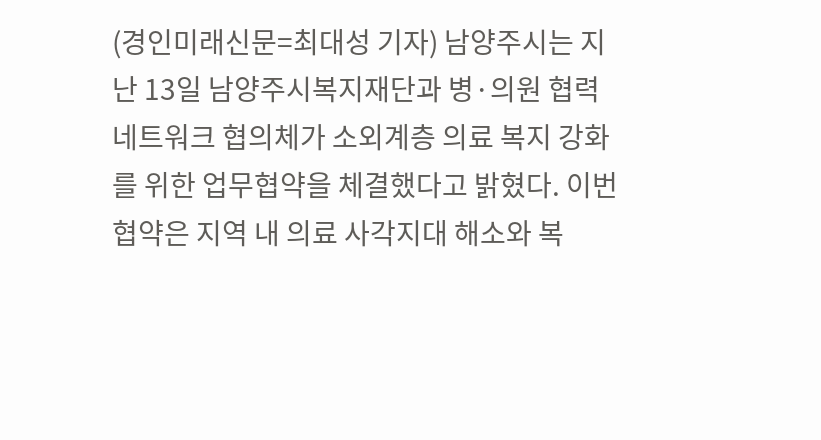(경인미래신문=최대성 기자) 남양주시는 지난 13일 남양주시복지재단과 병·의원 협력 네트워크 협의체가 소외계층 의료 복지 강화를 위한 업무협약을 체결했다고 밝혔다. 이번 협약은 지역 내 의료 사각지대 해소와 복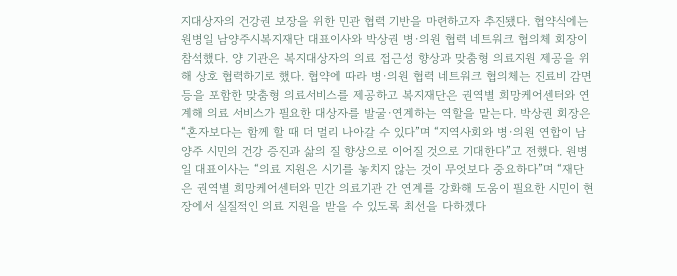지대상자의 건강권 보장을 위한 민관 협력 기반을 마련하고자 추진됐다. 협약식에는 원병일 남양주시복지재단 대표이사와 박상권 병·의원 협력 네트워크 협의체 회장이 참석했다. 양 기관은 복지대상자의 의료 접근성 향상과 맞춤형 의료지원 제공을 위해 상호 협력하기로 했다. 협약에 따라 병·의원 협력 네트워크 협의체는 진료비 감면 등을 포함한 맞춤형 의료서비스를 제공하고 복지재단은 권역별 희망케어센터와 연계해 의료 서비스가 필요한 대상자를 발굴·연계하는 역할을 맡는다. 박상권 회장은 “혼자보다는 함께 할 때 더 멀리 나아갈 수 있다”며 “지역사회와 병·의원 연합이 남양주 시민의 건강 증진과 삶의 질 향상으로 이어질 것으로 기대한다”고 전했다. 원병일 대표이사는 “의료 지원은 시기를 놓치지 않는 것이 무엇보다 중요하다”며 “재단은 권역별 희망케어센터와 민간 의료기관 간 연계를 강화해 도움이 필요한 시민이 현장에서 실질적인 의료 지원을 받을 수 있도록 최선을 다하겠다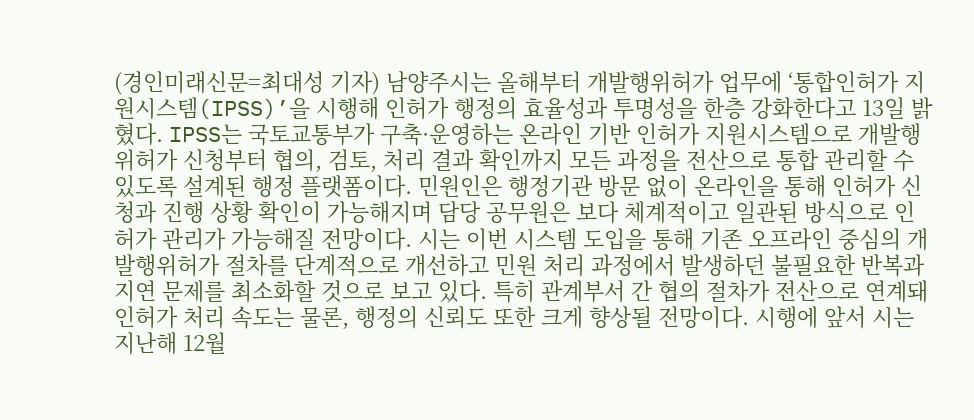(경인미래신문=최대성 기자) 남양주시는 올해부터 개발행위허가 업무에 ‘통합인허가 지원시스템(IPSS)’을 시행해 인허가 행정의 효율성과 투명성을 한층 강화한다고 13일 밝혔다. IPSS는 국토교통부가 구축·운영하는 온라인 기반 인허가 지원시스템으로 개발행위허가 신청부터 협의, 검토, 처리 결과 확인까지 모든 과정을 전산으로 통합 관리할 수 있도록 설계된 행정 플랫폼이다. 민원인은 행정기관 방문 없이 온라인을 통해 인허가 신청과 진행 상황 확인이 가능해지며 담당 공무원은 보다 체계적이고 일관된 방식으로 인허가 관리가 가능해질 전망이다. 시는 이번 시스템 도입을 통해 기존 오프라인 중심의 개발행위허가 절차를 단계적으로 개선하고 민원 처리 과정에서 발생하던 불필요한 반복과 지연 문제를 최소화할 것으로 보고 있다. 특히 관계부서 간 협의 절차가 전산으로 연계돼 인허가 처리 속도는 물론, 행정의 신뢰도 또한 크게 향상될 전망이다. 시행에 앞서 시는 지난해 12월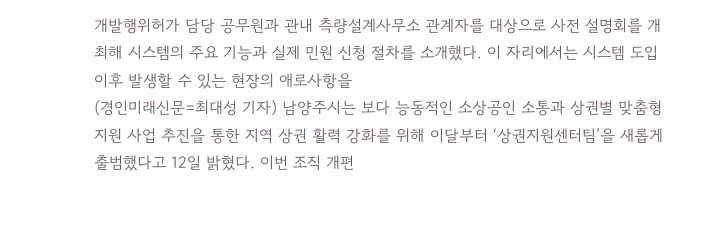개발행위허가 담당 공무원과 관내 측량설계사무소 관계자를 대상으로 사전 설명회를 개최해 시스템의 주요 기능과 실제 민원 신청 절차를 소개했다. 이 자리에서는 시스템 도입 이후 발생할 수 있는 현장의 애로사항을
(경인미래신문=최대성 기자) 남양주시는 보다 능동적인 소상공인 소통과 상권별 맞춤형 지원 사업 추진을 통한 지역 상권 활력 강화를 위해 이달부터 ‘상권지원센터팀’을 새롭게 출범했다고 12일 밝혔다. 이번 조직 개편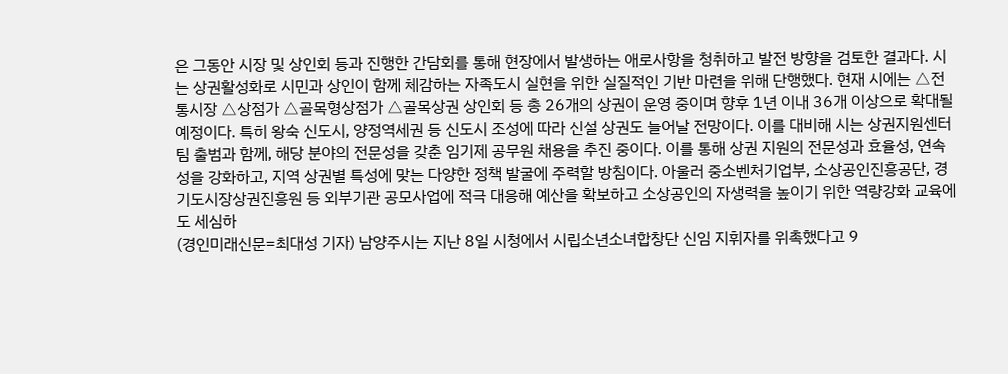은 그동안 시장 및 상인회 등과 진행한 간담회를 통해 현장에서 발생하는 애로사항을 청취하고 발전 방향을 검토한 결과다. 시는 상권활성화로 시민과 상인이 함께 체감하는 자족도시 실현을 위한 실질적인 기반 마련을 위해 단행했다. 현재 시에는 △전통시장 △상점가 △골목형상점가 △골목상권 상인회 등 총 26개의 상권이 운영 중이며 향후 1년 이내 36개 이상으로 확대될 예정이다. 특히 왕숙 신도시, 양정역세권 등 신도시 조성에 따라 신설 상권도 늘어날 전망이다. 이를 대비해 시는 상권지원센터팀 출범과 함께, 해당 분야의 전문성을 갖춘 임기제 공무원 채용을 추진 중이다. 이를 통해 상권 지원의 전문성과 효율성, 연속성을 강화하고, 지역 상권별 특성에 맞는 다양한 정책 발굴에 주력할 방침이다. 아울러 중소벤처기업부, 소상공인진흥공단, 경기도시장상권진흥원 등 외부기관 공모사업에 적극 대응해 예산을 확보하고 소상공인의 자생력을 높이기 위한 역량강화 교육에도 세심하
(경인미래신문=최대성 기자) 남양주시는 지난 8일 시청에서 시립소년소녀합창단 신임 지휘자를 위촉했다고 9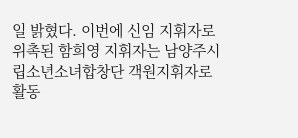일 밝혔다. 이번에 신임 지휘자로 위촉된 함희영 지휘자는 남양주시립소년소녀합창단 객원지휘자로 활동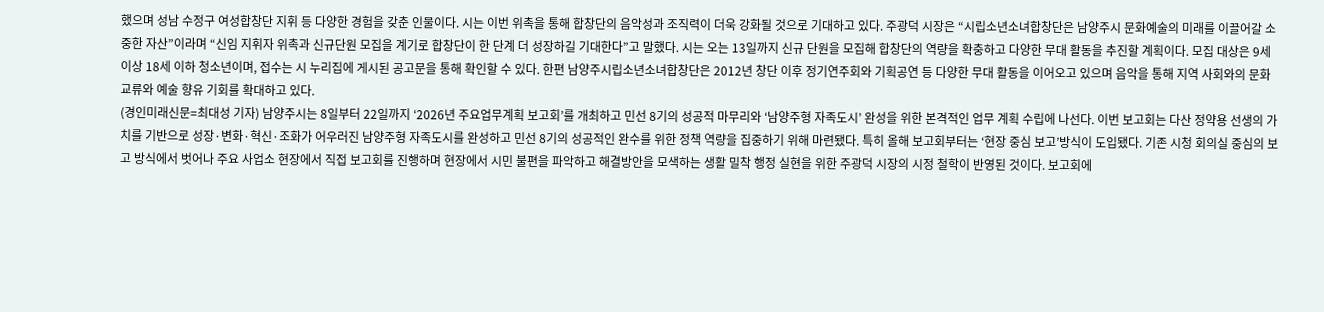했으며 성남 수정구 여성합창단 지휘 등 다양한 경험을 갖춘 인물이다. 시는 이번 위촉을 통해 합창단의 음악성과 조직력이 더욱 강화될 것으로 기대하고 있다. 주광덕 시장은 “시립소년소녀합창단은 남양주시 문화예술의 미래를 이끌어갈 소중한 자산”이라며 “신임 지휘자 위촉과 신규단원 모집을 계기로 합창단이 한 단계 더 성장하길 기대한다”고 말했다. 시는 오는 13일까지 신규 단원을 모집해 합창단의 역량을 확충하고 다양한 무대 활동을 추진할 계획이다. 모집 대상은 9세 이상 18세 이하 청소년이며, 접수는 시 누리집에 게시된 공고문을 통해 확인할 수 있다. 한편 남양주시립소년소녀합창단은 2012년 창단 이후 정기연주회와 기획공연 등 다양한 무대 활동을 이어오고 있으며 음악을 통해 지역 사회와의 문화 교류와 예술 향유 기회를 확대하고 있다.
(경인미래신문=최대성 기자) 남양주시는 8일부터 22일까지 ‘2026년 주요업무계획 보고회’를 개최하고 민선 8기의 성공적 마무리와 ‘남양주형 자족도시’ 완성을 위한 본격적인 업무 계획 수립에 나선다. 이번 보고회는 다산 정약용 선생의 가치를 기반으로 성장·변화·혁신·조화가 어우러진 남양주형 자족도시를 완성하고 민선 8기의 성공적인 완수를 위한 정책 역량을 집중하기 위해 마련됐다. 특히 올해 보고회부터는 ‘현장 중심 보고’방식이 도입됐다. 기존 시청 회의실 중심의 보고 방식에서 벗어나 주요 사업소 현장에서 직접 보고회를 진행하며 현장에서 시민 불편을 파악하고 해결방안을 모색하는 생활 밀착 행정 실현을 위한 주광덕 시장의 시정 철학이 반영된 것이다. 보고회에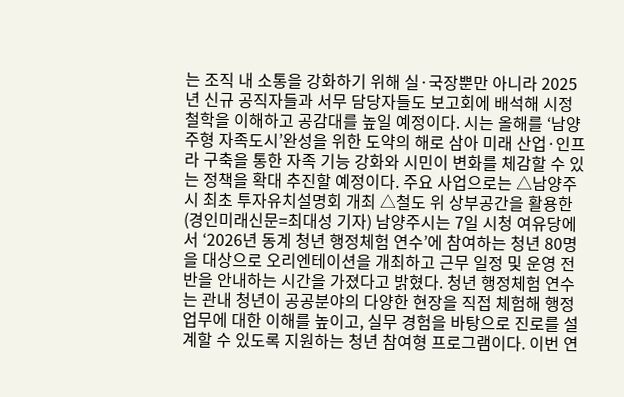는 조직 내 소통을 강화하기 위해 실·국장뿐만 아니라 2025년 신규 공직자들과 서무 담당자들도 보고회에 배석해 시정 철학을 이해하고 공감대를 높일 예정이다. 시는 올해를 ‘남양주형 자족도시’완성을 위한 도약의 해로 삼아 미래 산업·인프라 구축을 통한 자족 기능 강화와 시민이 변화를 체감할 수 있는 정책을 확대 추진할 예정이다. 주요 사업으로는 △남양주시 최초 투자유치설명회 개최 △철도 위 상부공간을 활용한
(경인미래신문=최대성 기자) 남양주시는 7일 시청 여유당에서 ‘2026년 동계 청년 행정체험 연수’에 참여하는 청년 80명을 대상으로 오리엔테이션을 개최하고 근무 일정 및 운영 전반을 안내하는 시간을 가졌다고 밝혔다. 청년 행정체험 연수는 관내 청년이 공공분야의 다양한 현장을 직접 체험해 행정 업무에 대한 이해를 높이고, 실무 경험을 바탕으로 진로를 설계할 수 있도록 지원하는 청년 참여형 프로그램이다. 이번 연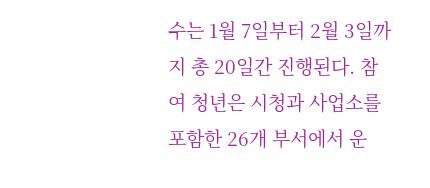수는 1월 7일부터 2월 3일까지 총 20일간 진행된다. 참여 청년은 시청과 사업소를 포함한 26개 부서에서 운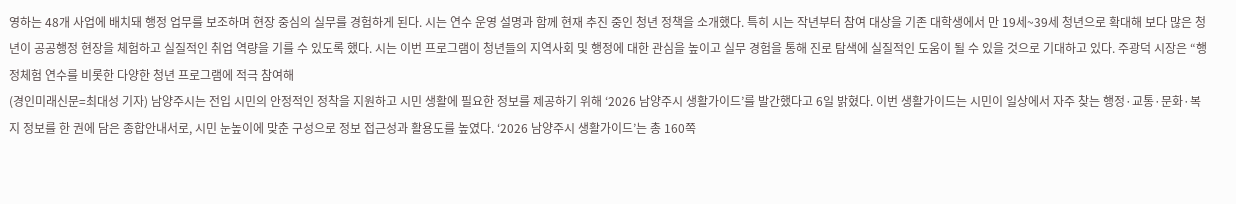영하는 48개 사업에 배치돼 행정 업무를 보조하며 현장 중심의 실무를 경험하게 된다. 시는 연수 운영 설명과 함께 현재 추진 중인 청년 정책을 소개했다. 특히 시는 작년부터 참여 대상을 기존 대학생에서 만 19세~39세 청년으로 확대해 보다 많은 청년이 공공행정 현장을 체험하고 실질적인 취업 역량을 기를 수 있도록 했다. 시는 이번 프로그램이 청년들의 지역사회 및 행정에 대한 관심을 높이고 실무 경험을 통해 진로 탐색에 실질적인 도움이 될 수 있을 것으로 기대하고 있다. 주광덕 시장은 “행정체험 연수를 비롯한 다양한 청년 프로그램에 적극 참여해
(경인미래신문=최대성 기자) 남양주시는 전입 시민의 안정적인 정착을 지원하고 시민 생활에 필요한 정보를 제공하기 위해 ‘2026 남양주시 생활가이드’를 발간했다고 6일 밝혔다. 이번 생활가이드는 시민이 일상에서 자주 찾는 행정·교통·문화·복지 정보를 한 권에 담은 종합안내서로, 시민 눈높이에 맞춘 구성으로 정보 접근성과 활용도를 높였다. ‘2026 남양주시 생활가이드’는 총 160쪽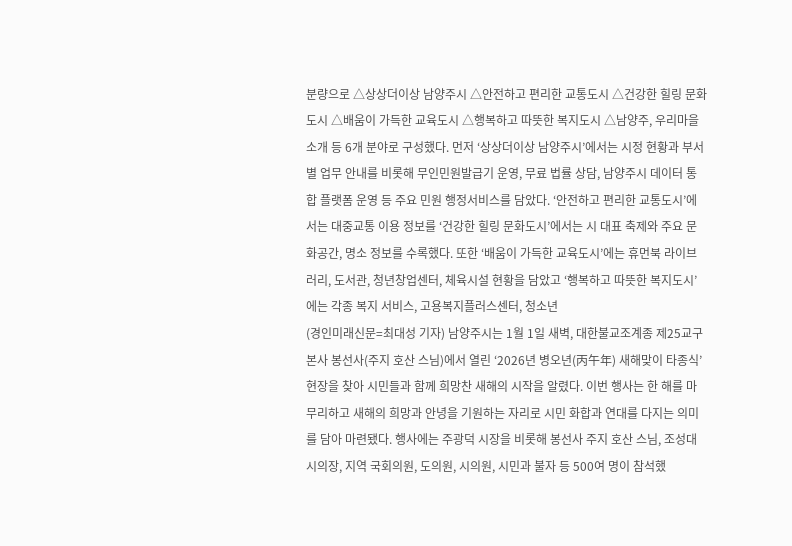분량으로 △상상더이상 남양주시 △안전하고 편리한 교통도시 △건강한 힐링 문화도시 △배움이 가득한 교육도시 △행복하고 따뜻한 복지도시 △남양주, 우리마을 소개 등 6개 분야로 구성했다. 먼저 ‘상상더이상 남양주시’에서는 시정 현황과 부서별 업무 안내를 비롯해 무인민원발급기 운영, 무료 법률 상담, 남양주시 데이터 통합 플랫폼 운영 등 주요 민원 행정서비스를 담았다. ‘안전하고 편리한 교통도시’에서는 대중교통 이용 정보를 ‘건강한 힐링 문화도시’에서는 시 대표 축제와 주요 문화공간, 명소 정보를 수록했다. 또한 ‘배움이 가득한 교육도시’에는 휴먼북 라이브러리, 도서관, 청년창업센터, 체육시설 현황을 담았고 ‘행복하고 따뜻한 복지도시’에는 각종 복지 서비스, 고용복지플러스센터, 청소년
(경인미래신문=최대성 기자) 남양주시는 1월 1일 새벽, 대한불교조계종 제25교구 본사 봉선사(주지 호산 스님)에서 열린 ‘2026년 병오년(丙午年) 새해맞이 타종식’ 현장을 찾아 시민들과 함께 희망찬 새해의 시작을 알렸다. 이번 행사는 한 해를 마무리하고 새해의 희망과 안녕을 기원하는 자리로 시민 화합과 연대를 다지는 의미를 담아 마련됐다. 행사에는 주광덕 시장을 비롯해 봉선사 주지 호산 스님, 조성대 시의장, 지역 국회의원, 도의원, 시의원, 시민과 불자 등 500여 명이 참석했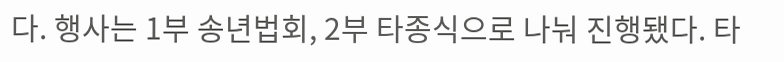다. 행사는 1부 송년법회, 2부 타종식으로 나눠 진행됐다. 타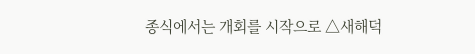종식에서는 개회를 시작으로 △새해덕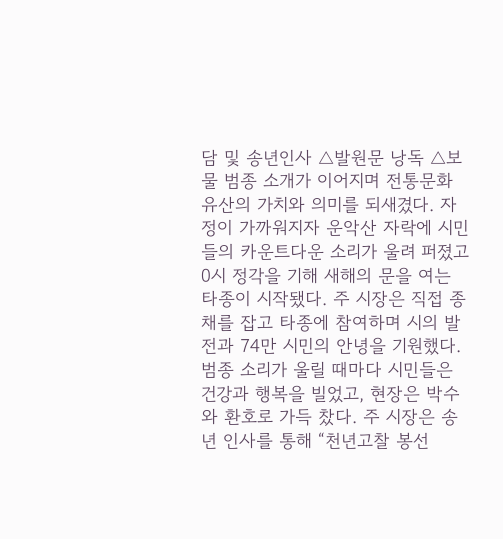담 및 송년인사 △발원문 낭독 △보물 범종 소개가 이어지며 전통문화유산의 가치와 의미를 되새겼다. 자정이 가까워지자 운악산 자락에 시민들의 카운트다운 소리가 울려 퍼졌고 0시 정각을 기해 새해의 문을 여는 타종이 시작됐다. 주 시장은 직접 종채를 잡고 타종에 참여하며 시의 발전과 74만 시민의 안녕을 기원했다. 범종 소리가 울릴 때마다 시민들은 건강과 행복을 빌었고, 현장은 박수와 환호로 가득 찼다. 주 시장은 송년 인사를 통해 “천년고찰 봉선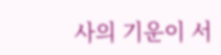사의 기운이 서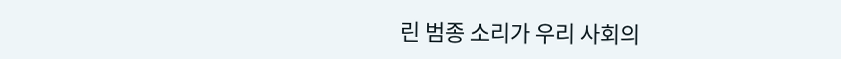린 범종 소리가 우리 사회의